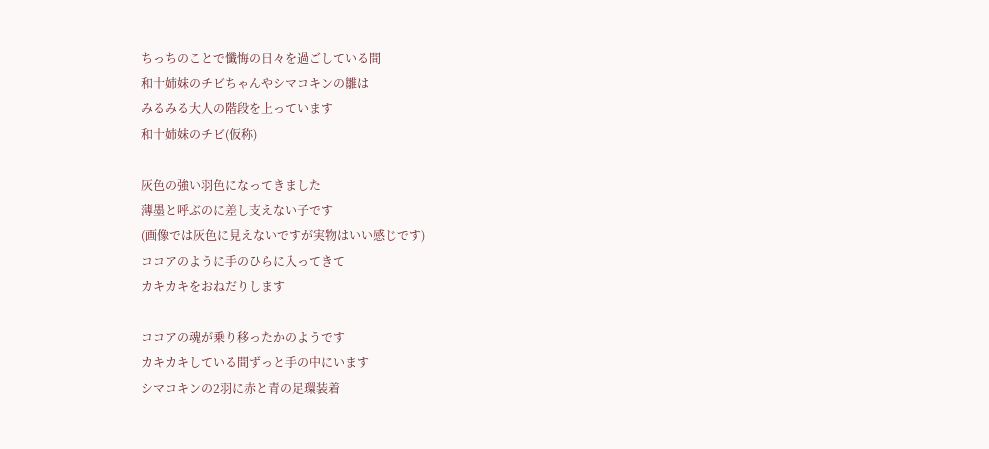ちっちのことで懺悔の日々を過ごしている間
和十姉妹のチビちゃんやシマコキンの雛は
みるみる大人の階段を上っています
和十姉妹のチビ(仮称)

灰色の強い羽色になってきました
薄墨と呼ぶのに差し支えない子です
(画像では灰色に見えないですが実物はいい感じです)
ココアのように手のひらに入ってきて
カキカキをおねだりします

ココアの魂が乗り移ったかのようです
カキカキしている間ずっと手の中にいます
シマコキンの2羽に赤と青の足環装着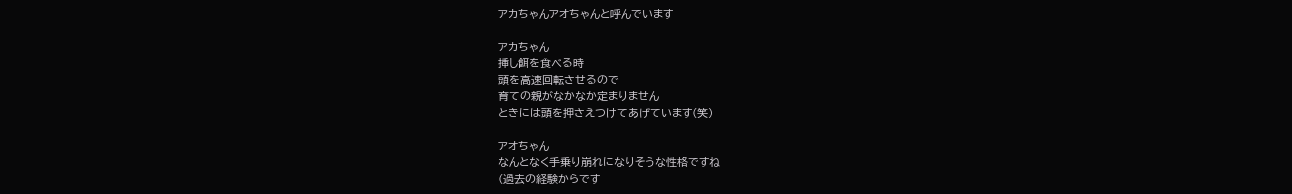アカちゃんアオちゃんと呼んでいます

アカちゃん
挿し餌を食べる時
頭を高速回転させるので
育ての親がなかなか定まりません
ときには頭を押さえつけてあげています(笑)

アオちゃん
なんとなく手乗り崩れになりそうな性格ですね
(過去の経験からです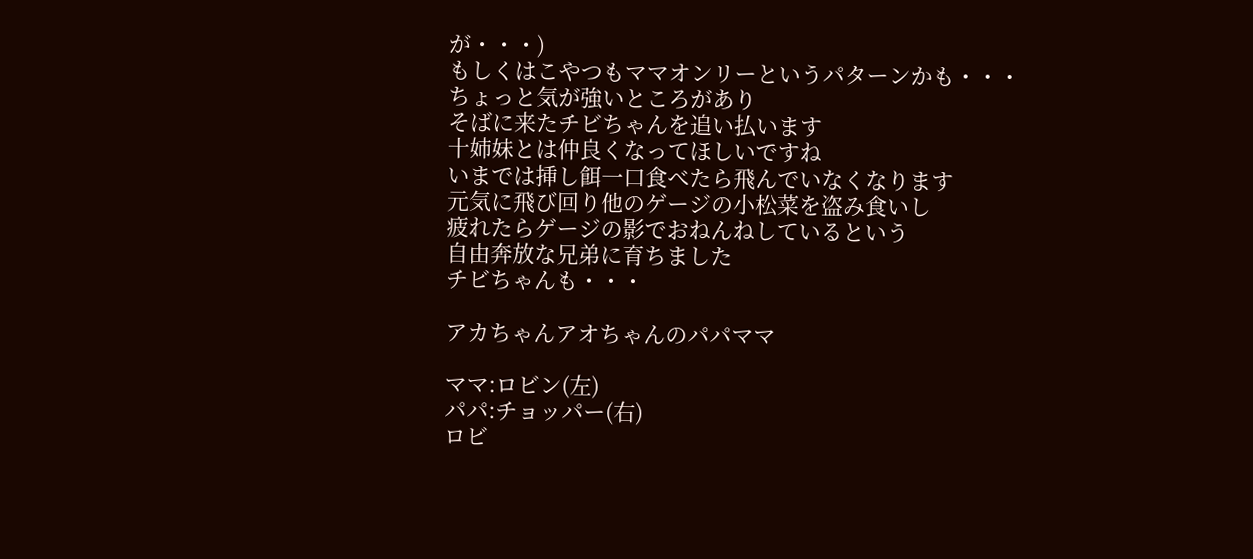が・・・)
もしくはこやつもママオンリーというパターンかも・・・
ちょっと気が強いところがあり
そばに来たチビちゃんを追い払います
十姉妹とは仲良くなってほしいですね
いまでは挿し餌一口食べたら飛んでいなくなります
元気に飛び回り他のゲージの小松菜を盗み食いし
疲れたらゲージの影でおねんねしているという
自由奔放な兄弟に育ちました
チビちゃんも・・・

アカちゃんアオちゃんのパパママ

ママ:ロビン(左)
パパ:チョッパー(右)
ロビ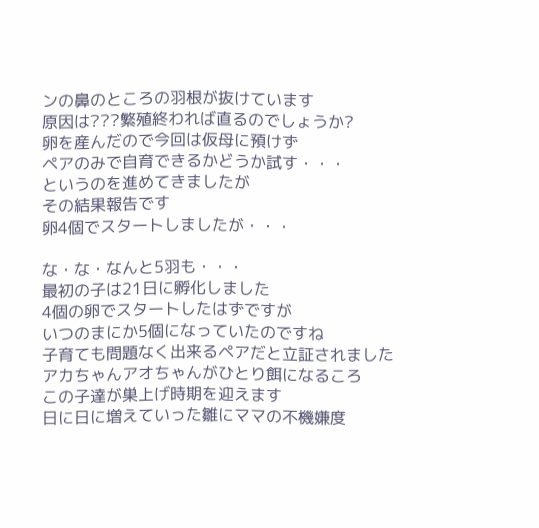ンの鼻のところの羽根が抜けています
原因は???繁殖終われば直るのでしょうか?
卵を産んだので今回は仮母に預けず
ペアのみで自育できるかどうか試す・・・
というのを進めてきましたが
その結果報告です
卵4個でスタートしましたが・・・

な・な・なんと5羽も・・・
最初の子は21日に孵化しました
4個の卵でスタートしたはずですが
いつのまにか5個になっていたのですね
子育ても問題なく出来るペアだと立証されました
アカちゃんアオちゃんがひとり餌になるころ
この子達が巣上げ時期を迎えます
日に日に増えていった雛にママの不機嫌度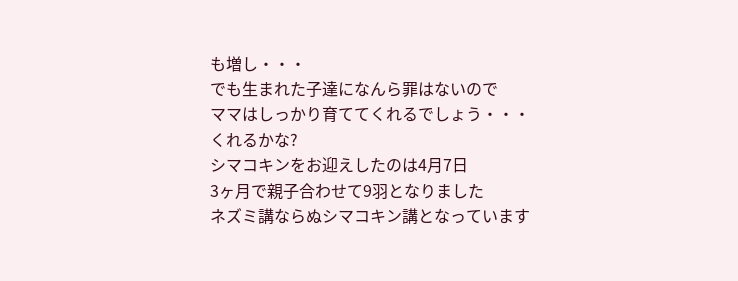も増し・・・
でも生まれた子達になんら罪はないので
ママはしっかり育ててくれるでしょう・・・くれるかな?
シマコキンをお迎えしたのは4月7日
3ヶ月で親子合わせて9羽となりました
ネズミ講ならぬシマコキン講となっています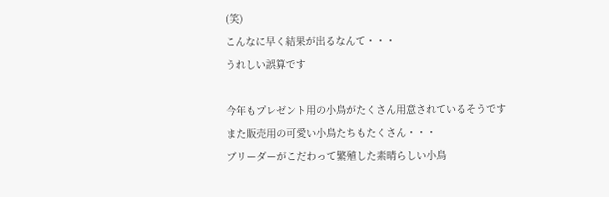(笑)
こんなに早く結果が出るなんて・・・
うれしい誤算です

今年もプレゼント用の小鳥がたくさん用意されているそうです
また販売用の可愛い小鳥たちもたくさん・・・
ブリーダーがこだわって繁殖した素晴らしい小鳥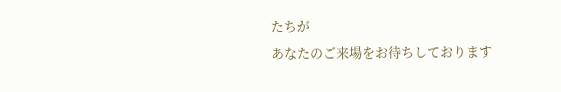たちが
あなたのご来場をお待ちしております